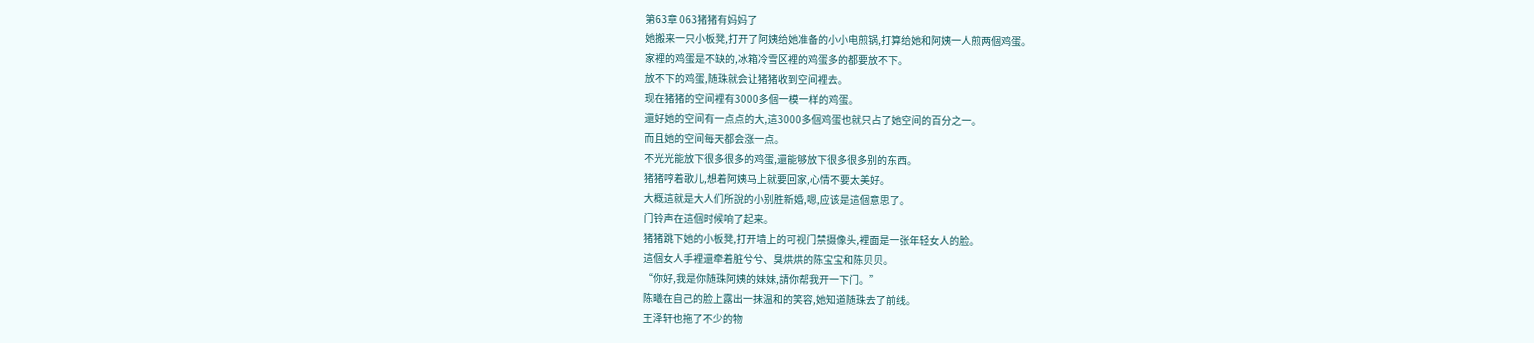第63章 063猪猪有妈妈了
她搬来一只小板凳,打开了阿姨给她准备的小小电煎锅,打算给她和阿姨一人煎两個鸡蛋。
家裡的鸡蛋是不缺的,冰箱冷雪区裡的鸡蛋多的都要放不下。
放不下的鸡蛋,随珠就会让猪猪收到空间裡去。
现在猪猪的空间裡有3000多個一模一样的鸡蛋。
還好她的空间有一点点的大,這3000多個鸡蛋也就只占了她空间的百分之一。
而且她的空间每天都会涨一点。
不光光能放下很多很多的鸡蛋,還能够放下很多很多别的东西。
猪猪哼着歌儿,想着阿姨马上就要回家,心情不要太美好。
大概這就是大人们所說的小别胜新婚,嗯,应该是這個意思了。
门铃声在這個时候响了起来。
猪猪跳下她的小板凳,打开墙上的可视门禁摄像头,裡面是一张年轻女人的脸。
這個女人手裡還牵着脏兮兮、臭烘烘的陈宝宝和陈贝贝。
“你好,我是你随珠阿姨的妹妹,請你帮我开一下门。”
陈曦在自己的脸上露出一抹温和的笑容,她知道随珠去了前线。
王泽轩也拖了不少的物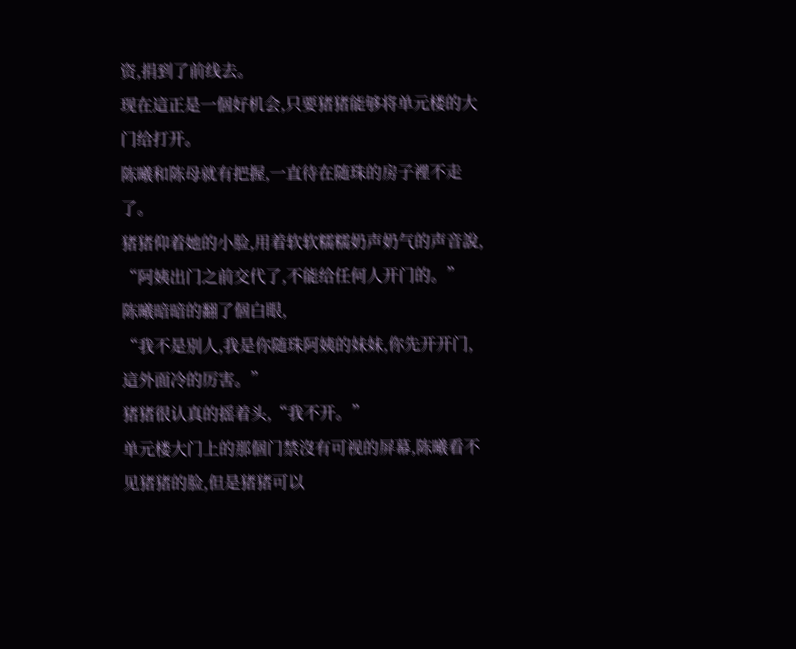资,捐到了前线去。
现在這正是一個好机会,只要猪猪能够将单元楼的大门给打开。
陈曦和陈母就有把握,一直待在随珠的房子裡不走了。
猪猪仰着她的小脸,用着软软糯糯奶声奶气的声音說,
“阿姨出门之前交代了,不能给任何人开门的。”
陈曦暗暗的翻了個白眼,
“我不是别人,我是你随珠阿姨的妹妹,你先开开门,這外面冷的厉害。”
猪猪很认真的摇着头,“我不开。”
单元楼大门上的那個门禁沒有可视的屏幕,陈曦看不见猪猪的脸,但是猪猪可以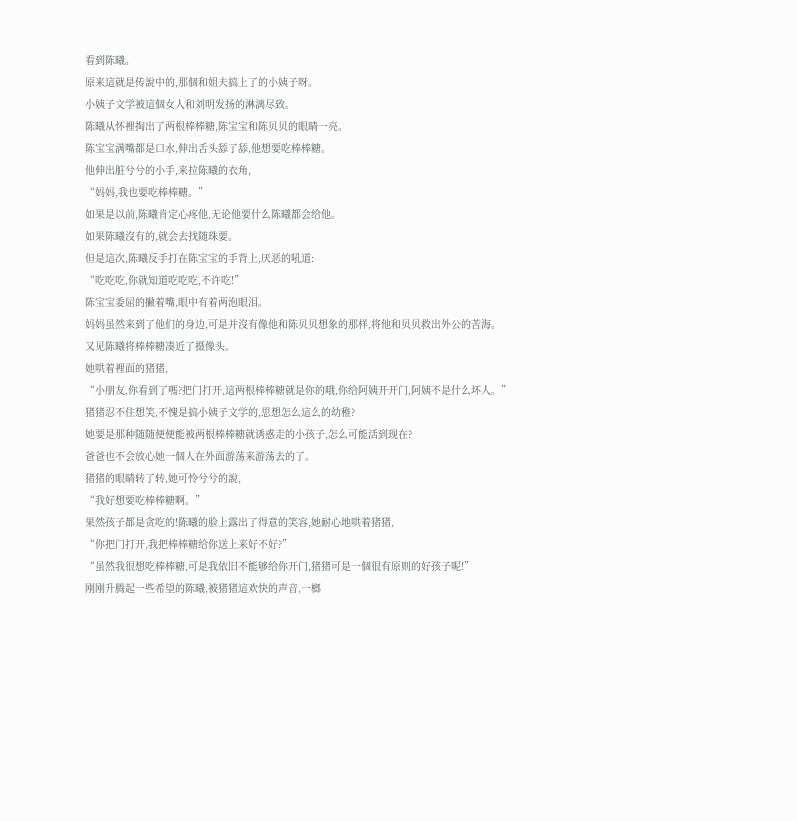看到陈曦。
原来這就是传說中的,那個和姐夫搞上了的小姨子呀。
小姨子文学被這個女人和刘明发扬的淋漓尽致。
陈曦从怀裡掏出了两根棒棒糖,陈宝宝和陈贝贝的眼睛一亮。
陈宝宝满嘴都是口水,伸出舌头舔了舔,他想要吃棒棒糖。
他伸出脏兮兮的小手,来拉陈曦的衣角,
“妈妈,我也要吃棒棒糖。”
如果是以前,陈曦肯定心疼他,无论他要什么陈曦都会给他。
如果陈曦沒有的,就会去找随珠要。
但是這次,陈曦反手打在陈宝宝的手背上,厌恶的吼道:
“吃吃吃,你就知道吃吃吃,不许吃!”
陈宝宝委屈的撇着嘴,眼中有着两泡眼泪。
妈妈虽然来到了他们的身边,可是并沒有像他和陈贝贝想象的那样,将他和贝贝救出外公的苦海。
又见陈曦将棒棒糖凑近了摄像头。
她哄着裡面的猪猪,
“小朋友,你看到了嗎?把门打开,這两根棒棒糖就是你的哦,你给阿姨开开门,阿姨不是什么坏人。”
猪猪忍不住想笑,不愧是搞小姨子文学的,思想怎么這么的幼稚?
她要是那种随随便便能被两根棒棒糖就诱惑走的小孩子,怎么可能活到现在?
爸爸也不会放心她一個人在外面游荡来游荡去的了。
猪猪的眼睛转了转,她可怜兮兮的說,
“我好想要吃棒棒糖啊。”
果然孩子都是贪吃的!陈曦的脸上露出了得意的笑容,她耐心地哄着猪猪,
“你把门打开,我把棒棒糖给你送上来好不好?”
“虽然我很想吃棒棒糖,可是我依旧不能够给你开门,猪猪可是一個很有原则的好孩子呢!”
刚刚升腾起一些希望的陈曦,被猪猪這欢快的声音,一榔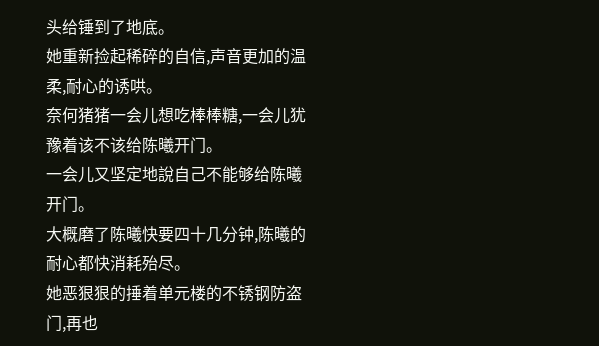头给锤到了地底。
她重新捡起稀碎的自信,声音更加的温柔,耐心的诱哄。
奈何猪猪一会儿想吃棒棒糖,一会儿犹豫着该不该给陈曦开门。
一会儿又坚定地說自己不能够给陈曦开门。
大概磨了陈曦快要四十几分钟,陈曦的耐心都快消耗殆尽。
她恶狠狠的捶着单元楼的不锈钢防盗门,再也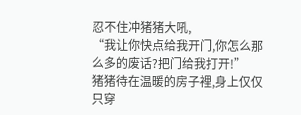忍不住冲猪猪大吼,
“我让你快点给我开门,你怎么那么多的废话?把门给我打开!”
猪猪待在温暖的房子裡,身上仅仅只穿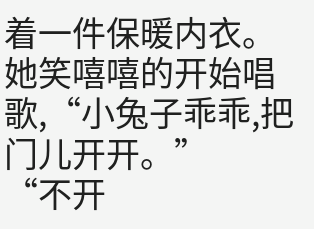着一件保暖内衣。
她笑嘻嘻的开始唱歌,“小兔子乖乖,把门儿开开。”
“不开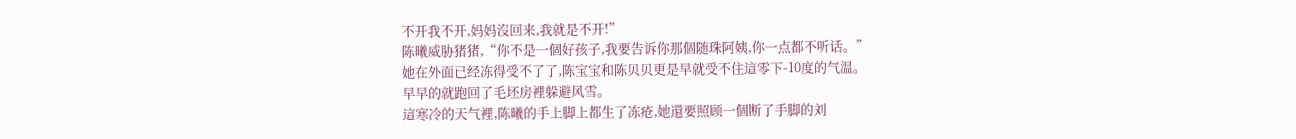不开我不开,妈妈沒回来,我就是不开!”
陈曦威胁猪猪,“你不是一個好孩子,我要告诉你那個随珠阿姨,你一点都不听话。”
她在外面已经冻得受不了了,陈宝宝和陈贝贝更是早就受不住這零下-10度的气温。
早早的就跑回了毛坯房裡躲避风雪。
這寒冷的天气裡,陈曦的手上脚上都生了冻疮,她還要照顾一個断了手脚的刘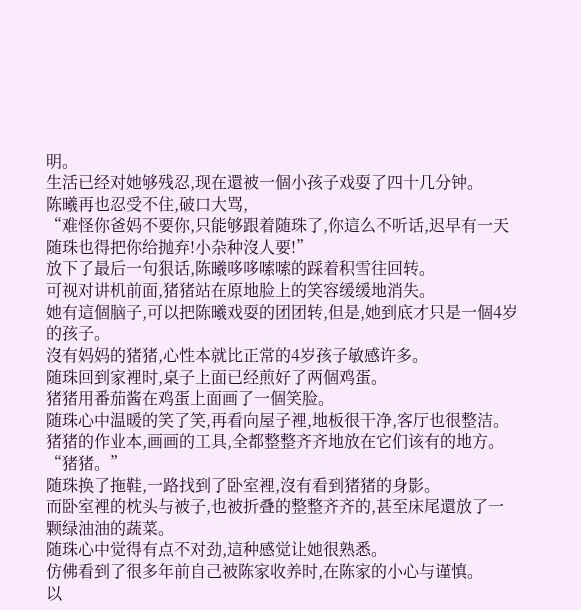明。
生活已经对她够残忍,现在還被一個小孩子戏耍了四十几分钟。
陈曦再也忍受不住,破口大骂,
“难怪你爸妈不要你,只能够跟着随珠了,你這么不听话,迟早有一天随珠也得把你给抛弃!小杂种沒人要!”
放下了最后一句狠话,陈曦哆哆嗦嗦的踩着积雪往回转。
可视对讲机前面,猪猪站在原地脸上的笑容缓缓地消失。
她有這個脑子,可以把陈曦戏耍的团团转,但是,她到底才只是一個4岁的孩子。
沒有妈妈的猪猪,心性本就比正常的4岁孩子敏感许多。
随珠回到家裡时,桌子上面已经煎好了两個鸡蛋。
猪猪用番茄酱在鸡蛋上面画了一個笑脸。
随珠心中温暖的笑了笑,再看向屋子裡,地板很干净,客厅也很整洁。
猪猪的作业本,画画的工具,全都整整齐齐地放在它们该有的地方。
“猪猪。”
随珠换了拖鞋,一路找到了卧室裡,沒有看到猪猪的身影。
而卧室裡的枕头与被子,也被折叠的整整齐齐的,甚至床尾還放了一颗绿油油的蔬菜。
随珠心中觉得有点不对劲,這种感觉让她很熟悉。
仿佛看到了很多年前自己被陈家收养时,在陈家的小心与谨慎。
以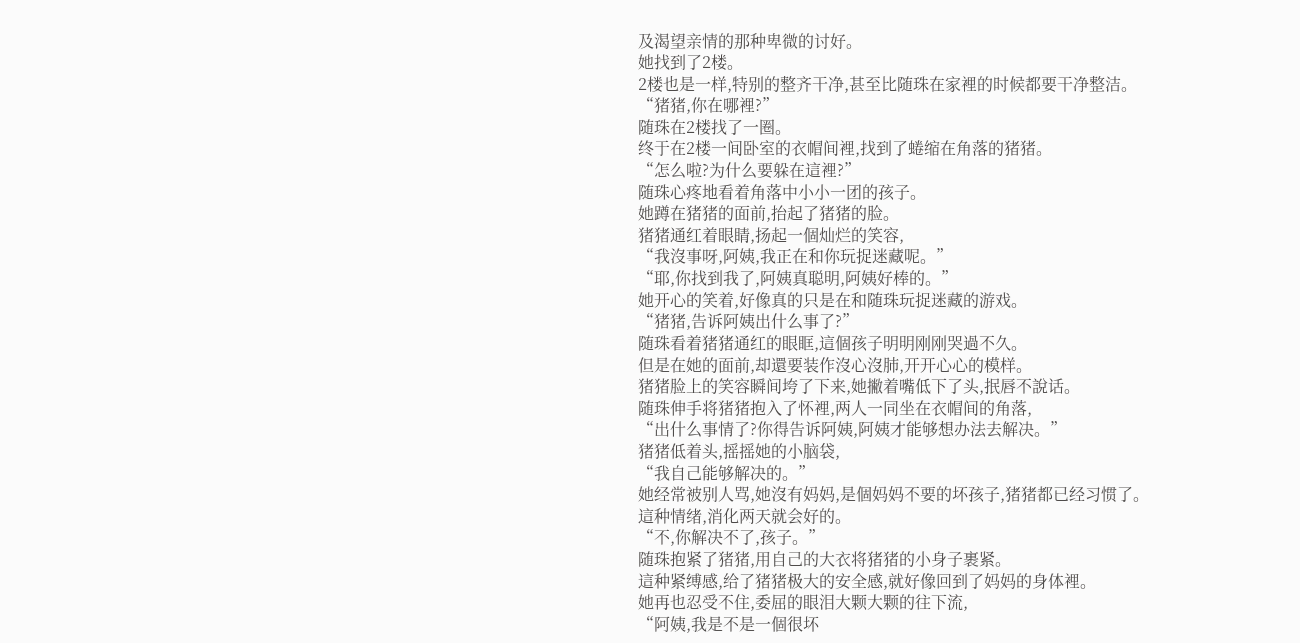及渴望亲情的那种卑微的讨好。
她找到了2楼。
2楼也是一样,特别的整齐干净,甚至比随珠在家裡的时候都要干净整洁。
“猪猪,你在哪裡?”
随珠在2楼找了一圈。
终于在2楼一间卧室的衣帽间裡,找到了蜷缩在角落的猪猪。
“怎么啦?为什么要躲在這裡?”
随珠心疼地看着角落中小小一团的孩子。
她蹲在猪猪的面前,抬起了猪猪的脸。
猪猪通红着眼睛,扬起一個灿烂的笑容,
“我沒事呀,阿姨,我正在和你玩捉迷藏呢。”
“耶,你找到我了,阿姨真聪明,阿姨好棒的。”
她开心的笑着,好像真的只是在和随珠玩捉迷藏的游戏。
“猪猪,告诉阿姨出什么事了?”
随珠看着猪猪通红的眼眶,這個孩子明明刚刚哭過不久。
但是在她的面前,却還要装作沒心沒肺,开开心心的模样。
猪猪脸上的笑容瞬间垮了下来,她撇着嘴低下了头,抿唇不說话。
随珠伸手将猪猪抱入了怀裡,两人一同坐在衣帽间的角落,
“出什么事情了?你得告诉阿姨,阿姨才能够想办法去解决。”
猪猪低着头,摇摇她的小脑袋,
“我自己能够解决的。”
她经常被别人骂,她沒有妈妈,是個妈妈不要的坏孩子,猪猪都已经习惯了。
這种情绪,消化两天就会好的。
“不,你解决不了,孩子。”
随珠抱紧了猪猪,用自己的大衣将猪猪的小身子裹紧。
這种紧缚感,给了猪猪极大的安全感,就好像回到了妈妈的身体裡。
她再也忍受不住,委屈的眼泪大颗大颗的往下流,
“阿姨,我是不是一個很坏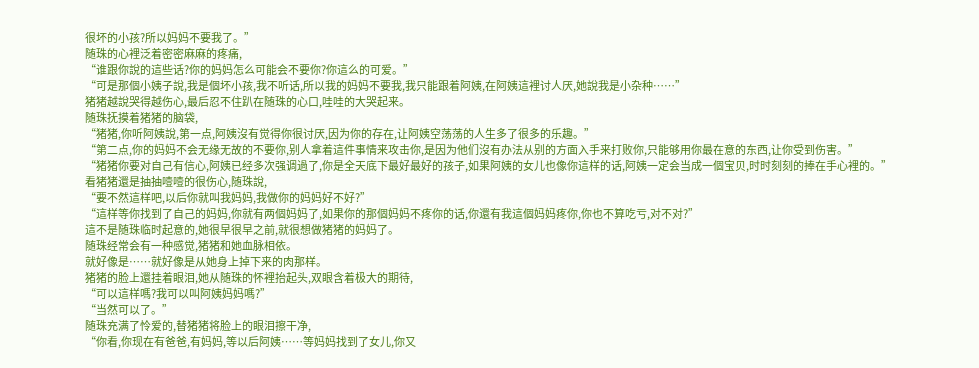很坏的小孩?所以妈妈不要我了。”
随珠的心裡泛着密密麻麻的疼痛,
“谁跟你說的這些话?你的妈妈怎么可能会不要你?你這么的可爱。”
“可是那個小姨子說,我是個坏小孩,我不听话,所以我的妈妈不要我,我只能跟着阿姨,在阿姨這裡讨人厌,她說我是小杂种……”
猪猪越說哭得越伤心,最后忍不住趴在随珠的心口,哇哇的大哭起来。
随珠抚摸着猪猪的脑袋,
“猪猪,你听阿姨說,第一点,阿姨沒有觉得你很讨厌,因为你的存在,让阿姨空荡荡的人生多了很多的乐趣。”
“第二点,你的妈妈不会无缘无故的不要你,别人拿着這件事情来攻击你,是因为他们沒有办法从别的方面入手来打败你,只能够用你最在意的东西,让你受到伤害。”
“猪猪你要对自己有信心,阿姨已经多次强调過了,你是全天底下最好最好的孩子,如果阿姨的女儿也像你這样的话,阿姨一定会当成一個宝贝,时时刻刻的捧在手心裡的。”
看猪猪還是抽抽噎噎的很伤心,随珠說,
“要不然這样吧,以后你就叫我妈妈,我做你的妈妈好不好?”
“這样等你找到了自己的妈妈,你就有两個妈妈了,如果你的那個妈妈不疼你的话,你還有我這個妈妈疼你,你也不算吃亏,对不对?”
這不是随珠临时起意的,她很早很早之前,就很想做猪猪的妈妈了。
随珠经常会有一种感觉,猪猪和她血脉相依。
就好像是……就好像是从她身上掉下来的肉那样。
猪猪的脸上還挂着眼泪,她从随珠的怀裡抬起头,双眼含着极大的期待,
“可以這样嗎?我可以叫阿姨妈妈嗎?”
“当然可以了。”
随珠充满了怜爱的,替猪猪将脸上的眼泪擦干净,
“你看,你现在有爸爸,有妈妈,等以后阿姨……等妈妈找到了女儿,你又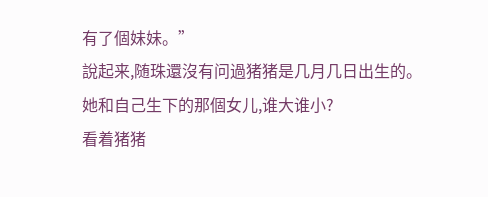有了個妹妹。”
說起来,随珠還沒有问過猪猪是几月几日出生的。
她和自己生下的那個女儿,谁大谁小?
看着猪猪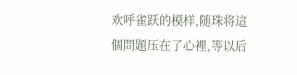欢呼雀跃的模样,随珠将這個問題压在了心裡,等以后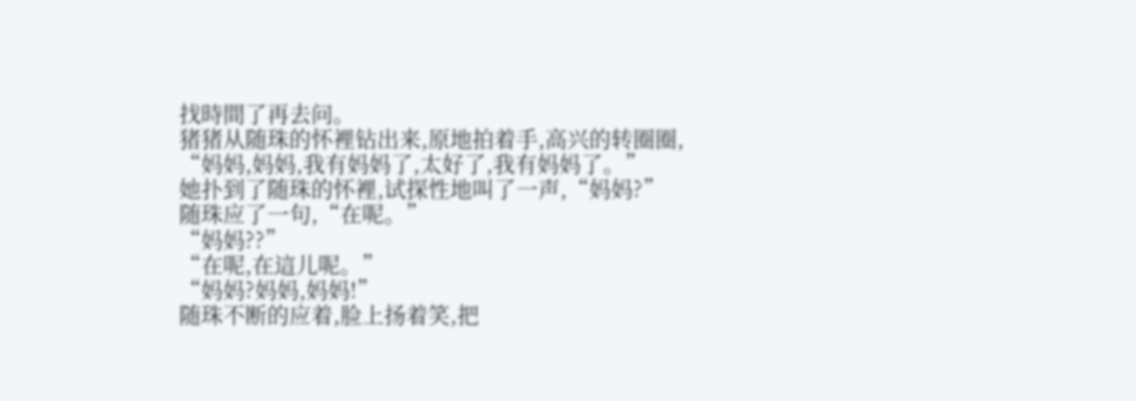找時間了再去问。
猪猪从随珠的怀裡钻出来,原地拍着手,高兴的转圈圈,
“妈妈,妈妈,我有妈妈了,太好了,我有妈妈了。”
她扑到了随珠的怀裡,试探性地叫了一声,“妈妈?”
随珠应了一句,“在呢。”
“妈妈??”
“在呢,在這儿呢。”
“妈妈?妈妈,妈妈!”
随珠不断的应着,脸上扬着笑,把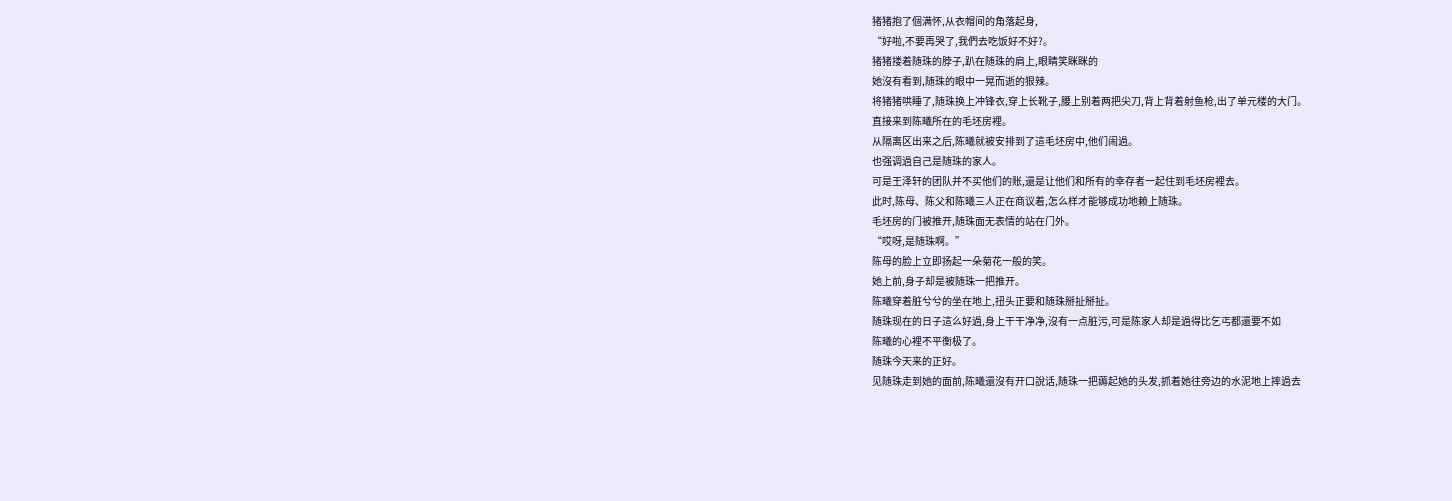猪猪抱了個满怀,从衣帽间的角落起身,
“好啦,不要再哭了,我們去吃饭好不好?。
猪猪搂着随珠的脖子,趴在随珠的肩上,眼睛笑眯眯的
她沒有看到,随珠的眼中一晃而逝的狠辣。
将猪猪哄睡了,随珠换上冲锋衣,穿上长靴子,腰上别着两把尖刀,背上背着射鱼枪,出了单元楼的大门。
直接来到陈曦所在的毛坯房裡。
从隔离区出来之后,陈曦就被安排到了這毛坯房中,他们闹過。
也强调過自己是随珠的家人。
可是王泽轩的团队并不买他们的账,還是让他们和所有的幸存者一起住到毛坯房裡去。
此时,陈母、陈父和陈曦三人正在商议着,怎么样才能够成功地赖上随珠。
毛坯房的门被推开,随珠面无表情的站在门外。
“哎呀,是随珠啊。”
陈母的脸上立即扬起一朵菊花一般的笑。
她上前,身子却是被随珠一把推开。
陈曦穿着脏兮兮的坐在地上,扭头正要和随珠掰扯掰扯。
随珠现在的日子這么好過,身上干干净净,沒有一点脏污,可是陈家人却是過得比乞丐都還要不如
陈曦的心裡不平衡极了。
随珠今天来的正好。
见随珠走到她的面前,陈曦還沒有开口說话,随珠一把薅起她的头发,抓着她往旁边的水泥地上摔過去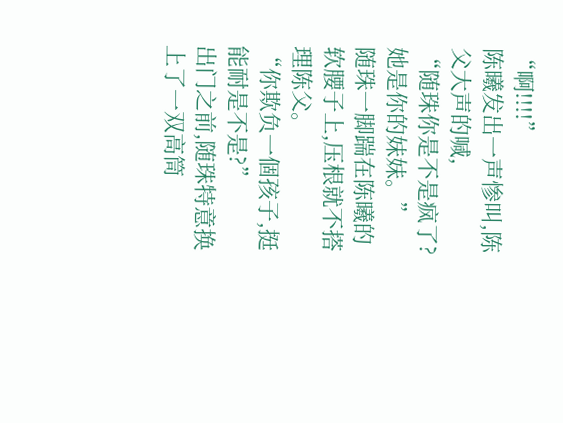“啊!!!!”
陈曦发出一声惨叫,陈父大声的喊,
“随珠你是不是疯了?她是你的妹妹。”
随珠一脚踹在陈曦的软腰子上,压根就不搭理陈父。
“你欺负一個孩子,挺能耐是不是?”
出门之前,随珠特意换上了一双高筒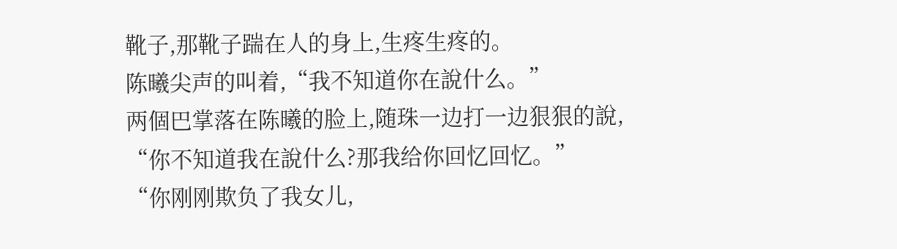靴子,那靴子踹在人的身上,生疼生疼的。
陈曦尖声的叫着,“我不知道你在說什么。”
两個巴掌落在陈曦的脸上,随珠一边打一边狠狠的說,
“你不知道我在說什么?那我给你回忆回忆。”
“你刚刚欺负了我女儿,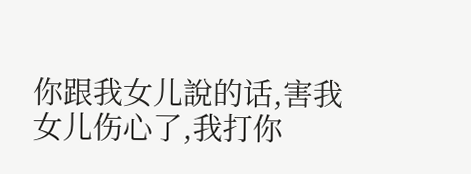你跟我女儿說的话,害我女儿伤心了,我打你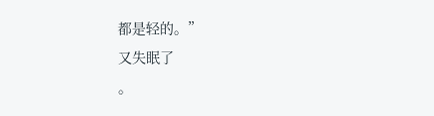都是轻的。”
又失眠了
。